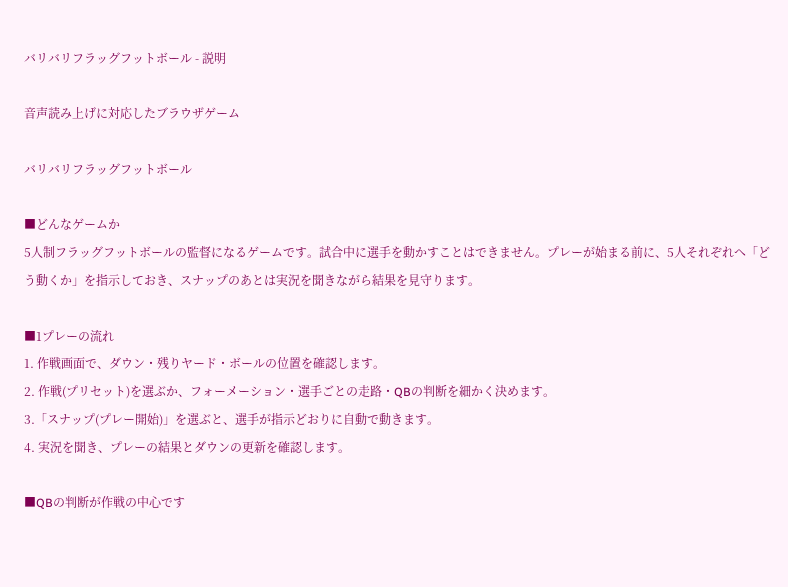バリバリフラッグフットボール - 説明

音声読み上げに対応したブラウザゲーム

バリバリフラッグフットボール

■どんなゲームか
5人制フラッグフットボールの監督になるゲームです。試合中に選手を動かすことはできません。プレーが始まる前に、5人それぞれへ「どう動くか」を指示しておき、スナップのあとは実況を聞きながら結果を見守ります。

■1プレーの流れ
1. 作戦画面で、ダウン・残りヤード・ボールの位置を確認します。
2. 作戦(プリセット)を選ぶか、フォーメーション・選手ごとの走路・QBの判断を細かく決めます。
3.「スナップ(プレー開始)」を選ぶと、選手が指示どおりに自動で動きます。
4. 実況を聞き、プレーの結果とダウンの更新を確認します。

■QBの判断が作戦の中心です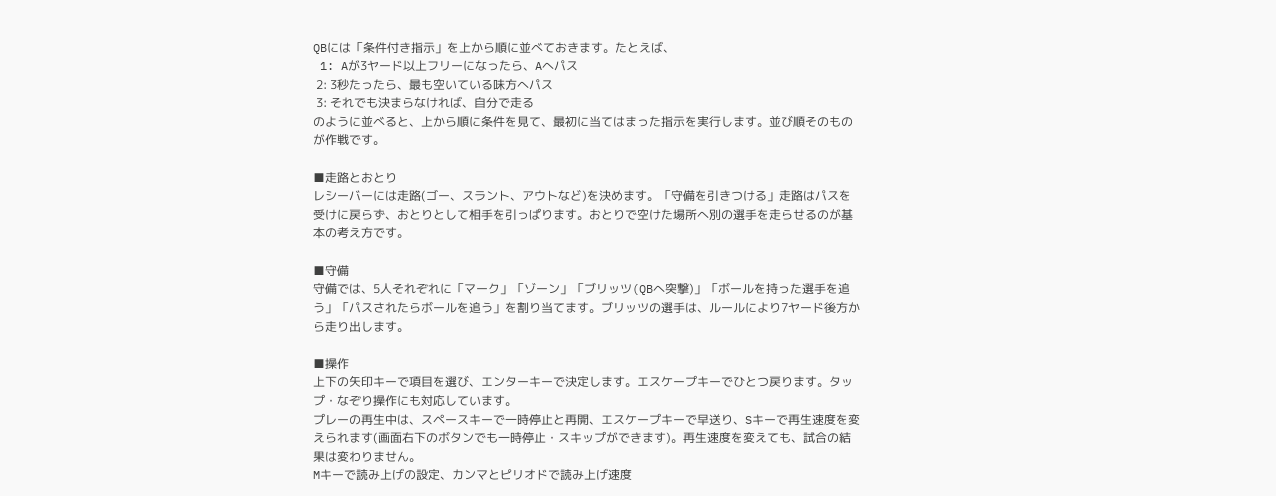QBには「条件付き指示」を上から順に並べておきます。たとえば、
 1: Aが3ヤード以上フリーになったら、Aへパス
 2: 3秒たったら、最も空いている味方へパス
 3: それでも決まらなければ、自分で走る
のように並べると、上から順に条件を見て、最初に当てはまった指示を実行します。並び順そのものが作戦です。

■走路とおとり
レシーバーには走路(ゴー、スラント、アウトなど)を決めます。「守備を引きつける」走路はパスを受けに戻らず、おとりとして相手を引っぱります。おとりで空けた場所へ別の選手を走らせるのが基本の考え方です。

■守備
守備では、5人それぞれに「マーク」「ゾーン」「ブリッツ(QBへ突撃)」「ボールを持った選手を追う」「パスされたらボールを追う」を割り当てます。ブリッツの選手は、ルールにより7ヤード後方から走り出します。

■操作
上下の矢印キーで項目を選び、エンターキーで決定します。エスケープキーでひとつ戻ります。タップ・なぞり操作にも対応しています。
プレーの再生中は、スペースキーで一時停止と再開、エスケープキーで早送り、Sキーで再生速度を変えられます(画面右下のボタンでも一時停止・スキップができます)。再生速度を変えても、試合の結果は変わりません。
Mキーで読み上げの設定、カンマとピリオドで読み上げ速度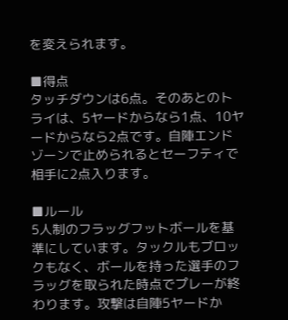を変えられます。

■得点
タッチダウンは6点。そのあとのトライは、5ヤードからなら1点、10ヤードからなら2点です。自陣エンドゾーンで止められるとセーフティで相手に2点入ります。

■ルール
5人制のフラッグフットボールを基準にしています。タックルもブロックもなく、ボールを持った選手のフラッグを取られた時点でプレーが終わります。攻撃は自陣5ヤードか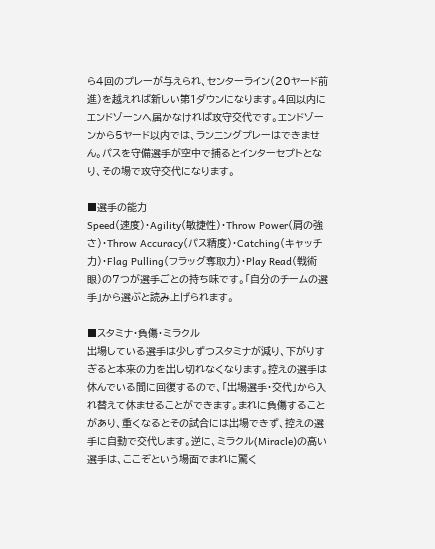ら4回のプレーが与えられ、センターライン(20ヤード前進)を越えれば新しい第1ダウンになります。4回以内にエンドゾーンへ届かなければ攻守交代です。エンドゾーンから5ヤード以内では、ランニングプレーはできません。パスを守備選手が空中で捕るとインターセプトとなり、その場で攻守交代になります。

■選手の能力
Speed(速度)・Agility(敏捷性)・Throw Power(肩の強さ)・Throw Accuracy(パス精度)・Catching(キャッチ力)・Flag Pulling(フラッグ奪取力)・Play Read(戦術眼)の7つが選手ごとの持ち味です。「自分のチームの選手」から選ぶと読み上げられます。

■スタミナ・負傷・ミラクル
出場している選手は少しずつスタミナが減り、下がりすぎると本来の力を出し切れなくなります。控えの選手は休んでいる間に回復するので、「出場選手・交代」から入れ替えて休ませることができます。まれに負傷することがあり、重くなるとその試合には出場できず、控えの選手に自動で交代します。逆に、ミラクル(Miracle)の高い選手は、ここぞという場面でまれに驚く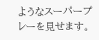ようなスーパープレーを見せます。